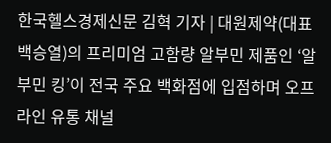한국헬스경제신문 김혁 기자 | 대원제약(대표 백승열)의 프리미엄 고함량 알부민 제품인 ‘알부민 킹’이 전국 주요 백화점에 입점하며 오프라인 유통 채널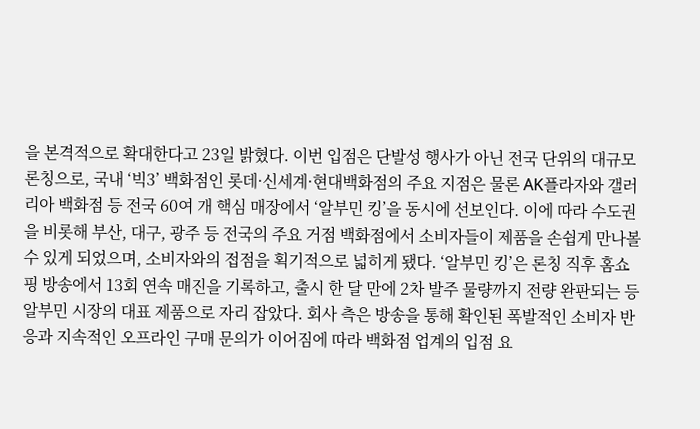을 본격적으로 확대한다고 23일 밝혔다. 이번 입점은 단발성 행사가 아닌 전국 단위의 대규모 론칭으로, 국내 ‘빅3’ 백화점인 롯데·신세계·현대백화점의 주요 지점은 물론 AK플라자와 갤러리아 백화점 등 전국 60여 개 핵심 매장에서 ‘알부민 킹’을 동시에 선보인다. 이에 따라 수도권을 비롯해 부산, 대구, 광주 등 전국의 주요 거점 백화점에서 소비자들이 제품을 손쉽게 만나볼 수 있게 되었으며, 소비자와의 접점을 획기적으로 넓히게 됐다. ‘알부민 킹’은 론칭 직후 홈쇼핑 방송에서 13회 연속 매진을 기록하고, 출시 한 달 만에 2차 발주 물량까지 전량 완판되는 등 알부민 시장의 대표 제품으로 자리 잡았다. 회사 측은 방송을 통해 확인된 폭발적인 소비자 반응과 지속적인 오프라인 구매 문의가 이어짐에 따라 백화점 업계의 입점 요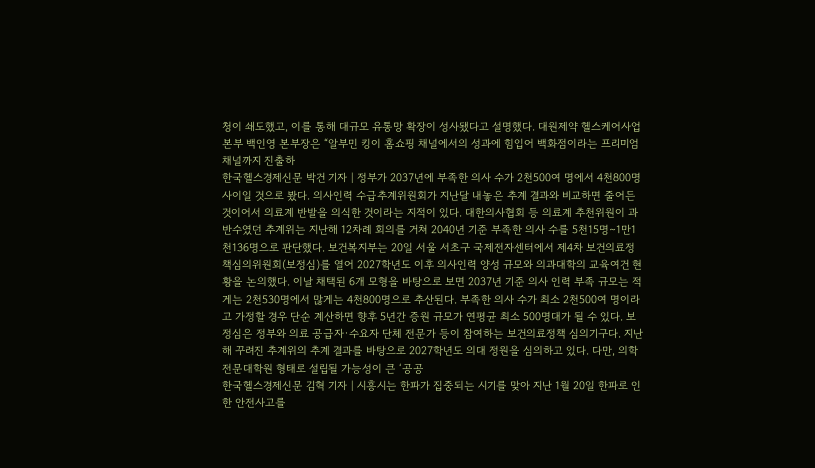청이 쇄도했고, 이를 통해 대규모 유통망 확장이 성사됐다고 설명했다. 대원제약 헬스케어사업본부 백인영 본부장은 “알부민 킹이 홈쇼핑 채널에서의 성과에 힘입어 백화점이라는 프리미엄 채널까지 진출하
한국헬스경제신문 박건 기자 | 정부가 2037년에 부족한 의사 수가 2천500여 명에서 4천800명 사이일 것으로 봤다. 의사인력 수급추계위원회가 지난달 내놓은 추계 결과와 비교하면 줄어든 것이어서 의료계 반발을 의식한 것이라는 지적이 있다. 대한의사협회 등 의료계 추천위원이 과반수였던 추계위는 지난해 12차례 회의를 거쳐 2040년 기준 부족한 의사 수를 5천15명∼1만1천136명으로 판단했다. 보건복지부는 20일 서울 서초구 국제전자센터에서 제4차 보건의료정책심의위원회(보정심)를 열어 2027학년도 이후 의사인력 양성 규모와 의과대학의 교육여건 현황을 논의했다. 이날 채택된 6개 모형을 바탕으로 보면 2037년 기준 의사 인력 부족 규모는 적게는 2천530명에서 많게는 4천800명으로 추산된다. 부족한 의사 수가 최소 2천500여 명이라고 가정할 경우 단순 계산하면 향후 5년간 증원 규모가 연평균 최소 500명대가 될 수 있다. 보정심은 정부와 의료 공급자·수요자 단체 전문가 등이 참여하는 보건의료정책 심의기구다. 지난해 꾸려진 추계위의 추계 결과를 바탕으로 2027학년도 의대 정원을 심의하고 있다. 다만, 의학전문대학원 형태로 설립될 가능성이 큰 ‘공공
한국헬스경제신문 김혁 기자 | 시흥시는 한파가 집중되는 시기를 맞아 지난 1월 20일 한파로 인한 안전사고를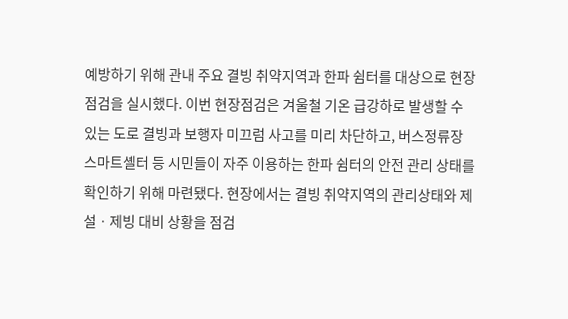예방하기 위해 관내 주요 결빙 취약지역과 한파 쉼터를 대상으로 현장점검을 실시했다. 이번 현장점검은 겨울철 기온 급강하로 발생할 수 있는 도로 결빙과 보행자 미끄럼 사고를 미리 차단하고, 버스정류장 스마트셸터 등 시민들이 자주 이용하는 한파 쉼터의 안전 관리 상태를 확인하기 위해 마련됐다. 현장에서는 결빙 취약지역의 관리상태와 제설ㆍ제빙 대비 상황을 점검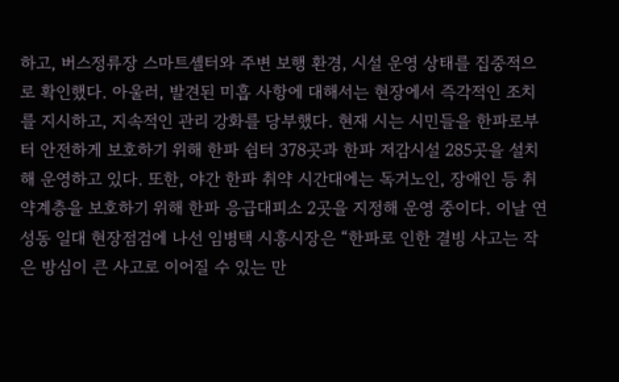하고, 버스정류장 스마트셸터와 주변 보행 환경, 시설 운영 상태를 집중적으로 확인했다. 아울러, 발견된 미흡 사항에 대해서는 현장에서 즉각적인 조치를 지시하고, 지속적인 관리 강화를 당부했다. 현재 시는 시민들을 한파로부터 안전하게 보호하기 위해 한파 쉼터 378곳과 한파 저감시설 285곳을 설치해 운영하고 있다. 또한, 야간 한파 취약 시간대에는 독거노인, 장애인 등 취약계층을 보호하기 위해 한파 응급대피소 2곳을 지정해 운영 중이다. 이날 연성동 일대 현장점검에 나선 임병택 시흥시장은 “한파로 인한 결빙 사고는 작은 방심이 큰 사고로 이어질 수 있는 만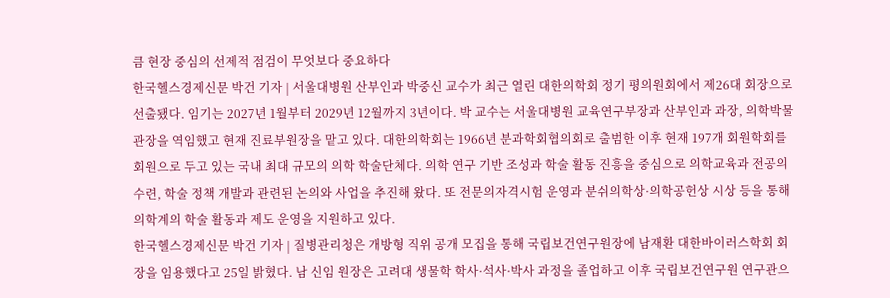큼 현장 중심의 선제적 점검이 무엇보다 중요하다
한국헬스경제신문 박건 기자 | 서울대병원 산부인과 박중신 교수가 최근 열린 대한의학회 정기 평의원회에서 제26대 회장으로 선출됐다. 임기는 2027년 1월부터 2029년 12월까지 3년이다. 박 교수는 서울대병원 교육연구부장과 산부인과 과장, 의학박물관장을 역임했고 현재 진료부원장을 맡고 있다. 대한의학회는 1966년 분과학회협의회로 출범한 이후 현재 197개 회원학회를 회원으로 두고 있는 국내 최대 규모의 의학 학술단체다. 의학 연구 기반 조성과 학술 활동 진흥을 중심으로 의학교육과 전공의 수련, 학술 정책 개발과 관련된 논의와 사업을 추진해 왔다. 또 전문의자격시험 운영과 분쉬의학상·의학공헌상 시상 등을 통해 의학계의 학술 활동과 제도 운영을 지원하고 있다.
한국헬스경제신문 박건 기자 | 질병관리청은 개방형 직위 공개 모집을 통해 국립보건연구원장에 남재환 대한바이러스학회 회장을 임용했다고 25일 밝혔다. 남 신임 원장은 고려대 생물학 학사·석사·박사 과정을 졸업하고 이후 국립보건연구원 연구관으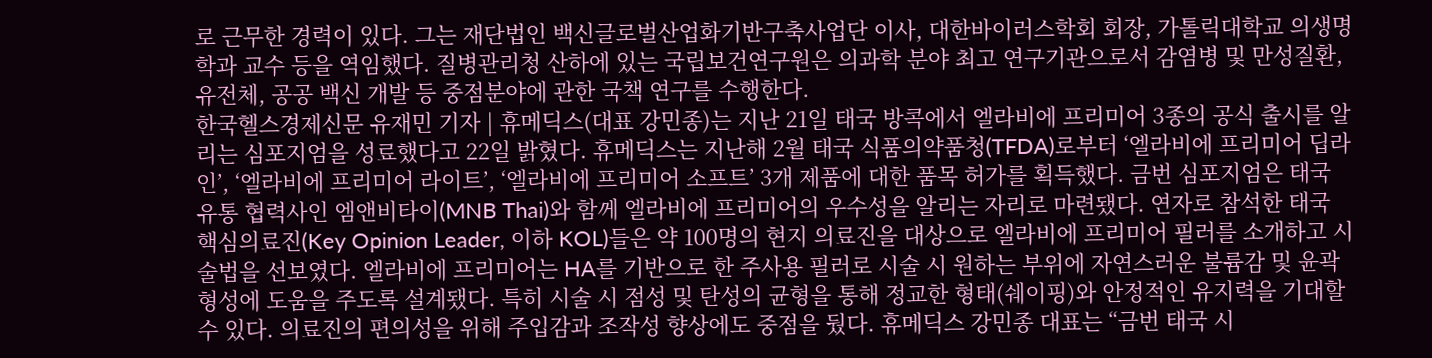로 근무한 경력이 있다. 그는 재단법인 백신글로벌산업화기반구축사업단 이사, 대한바이러스학회 회장, 가톨릭대학교 의생명학과 교수 등을 역임했다. 질병관리청 산하에 있는 국립보건연구원은 의과학 분야 최고 연구기관으로서 감염병 및 만성질환, 유전체, 공공 백신 개발 등 중점분야에 관한 국책 연구를 수행한다.
한국헬스경제신문 유재민 기자 | 휴메딕스(대표 강민종)는 지난 21일 태국 방콕에서 엘라비에 프리미어 3종의 공식 출시를 알리는 심포지엄을 성료했다고 22일 밝혔다. 휴메딕스는 지난해 2월 태국 식품의약품청(TFDA)로부터 ‘엘라비에 프리미어 딥라인’, ‘엘라비에 프리미어 라이트’, ‘엘라비에 프리미어 소프트’ 3개 제품에 대한 품목 허가를 획득했다. 금번 심포지엄은 태국 유통 협력사인 엠앤비타이(MNB Thai)와 함께 엘라비에 프리미어의 우수성을 알리는 자리로 마련됐다. 연자로 참석한 태국 핵심의료진(Key Opinion Leader, 이하 KOL)들은 약 100명의 현지 의료진을 대상으로 엘라비에 프리미어 필러를 소개하고 시술법을 선보였다. 엘라비에 프리미어는 HA를 기반으로 한 주사용 필러로 시술 시 원하는 부위에 자연스러운 불륨감 및 윤곽 형성에 도움을 주도록 설계됐다. 특히 시술 시 점성 및 탄성의 균형을 통해 정교한 형태(쉐이핑)와 안정적인 유지력을 기대할 수 있다. 의료진의 편의성을 위해 주입감과 조작성 향상에도 중점을 뒀다. 휴메딕스 강민종 대표는 “금번 태국 시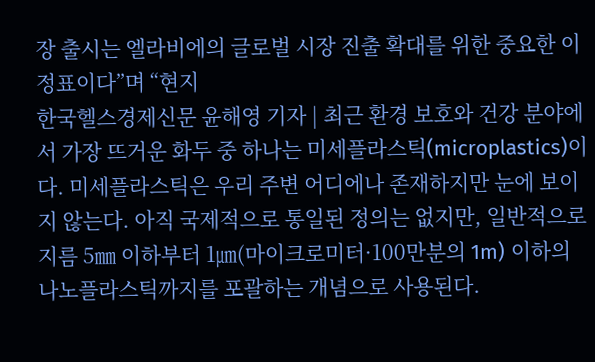장 출시는 엘라비에의 글로벌 시장 진출 확대를 위한 중요한 이정표이다”며 “현지
한국헬스경제신문 윤해영 기자 | 최근 환경 보호와 건강 분야에서 가장 뜨거운 화두 중 하나는 미세플라스틱(microplastics)이다. 미세플라스틱은 우리 주변 어디에나 존재하지만 눈에 보이지 않는다. 아직 국제적으로 통일된 정의는 없지만, 일반적으로 지름 5㎜ 이하부터 1㎛(마이크로미터·100만분의 1m) 이하의 나노플라스틱까지를 포괄하는 개념으로 사용된다.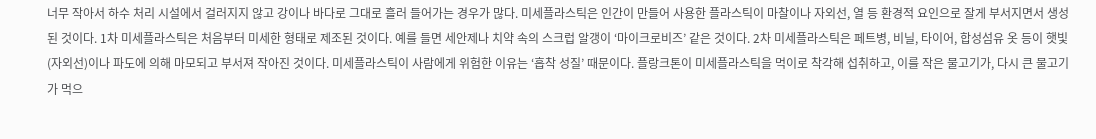너무 작아서 하수 처리 시설에서 걸러지지 않고 강이나 바다로 그대로 흘러 들어가는 경우가 많다. 미세플라스틱은 인간이 만들어 사용한 플라스틱이 마찰이나 자외선, 열 등 환경적 요인으로 잘게 부서지면서 생성된 것이다. 1차 미세플라스틱은 처음부터 미세한 형태로 제조된 것이다. 예를 들면 세안제나 치약 속의 스크럽 알갱이 ‘마이크로비즈’ 같은 것이다. 2차 미세플라스틱은 페트병, 비닐, 타이어, 합성섬유 옷 등이 햇빛(자외선)이나 파도에 의해 마모되고 부서져 작아진 것이다. 미세플라스틱이 사람에게 위험한 이유는 ‘흡착 성질’ 때문이다. 플랑크톤이 미세플라스틱을 먹이로 착각해 섭취하고, 이를 작은 물고기가, 다시 큰 물고기가 먹으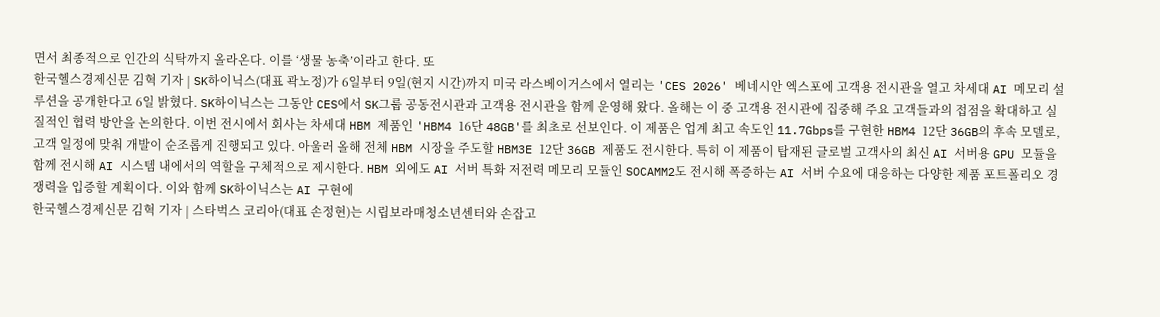면서 최종적으로 인간의 식탁까지 올라온다. 이를 ‘생물 농축’이라고 한다. 또
한국헬스경제신문 김혁 기자 | SK하이닉스(대표 곽노정)가 6일부터 9일(현지 시간)까지 미국 라스베이거스에서 열리는 'CES 2026' 베네시안 엑스포에 고객용 전시관을 열고 차세대 AI 메모리 설루션을 공개한다고 6일 밝혔다. SK하이닉스는 그동안 CES에서 SK그룹 공동전시관과 고객용 전시관을 함께 운영해 왔다. 올해는 이 중 고객용 전시관에 집중해 주요 고객들과의 접점을 확대하고 실질적인 협력 방안을 논의한다. 이번 전시에서 회사는 차세대 HBM 제품인 'HBM4 16단 48GB'를 최초로 선보인다. 이 제품은 업계 최고 속도인 11.7Gbps를 구현한 HBM4 12단 36GB의 후속 모델로, 고객 일정에 맞춰 개발이 순조롭게 진행되고 있다. 아울러 올해 전체 HBM 시장을 주도할 HBM3E 12단 36GB 제품도 전시한다. 특히 이 제품이 탑재된 글로벌 고객사의 최신 AI 서버용 GPU 모듈을 함께 전시해 AI 시스템 내에서의 역할을 구체적으로 제시한다. HBM 외에도 AI 서버 특화 저전력 메모리 모듈인 SOCAMM2도 전시해 폭증하는 AI 서버 수요에 대응하는 다양한 제품 포트폴리오 경쟁력을 입증할 계획이다. 이와 함께 SK하이닉스는 AI 구현에
한국헬스경제신문 김혁 기자 | 스타벅스 코리아(대표 손정현)는 시립보라매청소년센터와 손잡고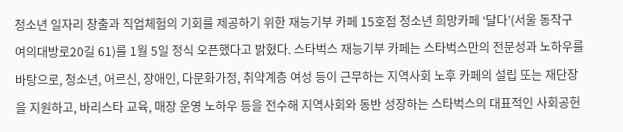청소년 일자리 창출과 직업체험의 기회를 제공하기 위한 재능기부 카페 15호점 청소년 희망카페 ‘달다’(서울 동작구 여의대방로20길 61)를 1월 5일 정식 오픈했다고 밝혔다. 스타벅스 재능기부 카페는 스타벅스만의 전문성과 노하우를 바탕으로, 청소년, 어르신, 장애인, 다문화가정, 취약계층 여성 등이 근무하는 지역사회 노후 카페의 설립 또는 재단장을 지원하고, 바리스타 교육, 매장 운영 노하우 등을 전수해 지역사회와 동반 성장하는 스타벅스의 대표적인 사회공헌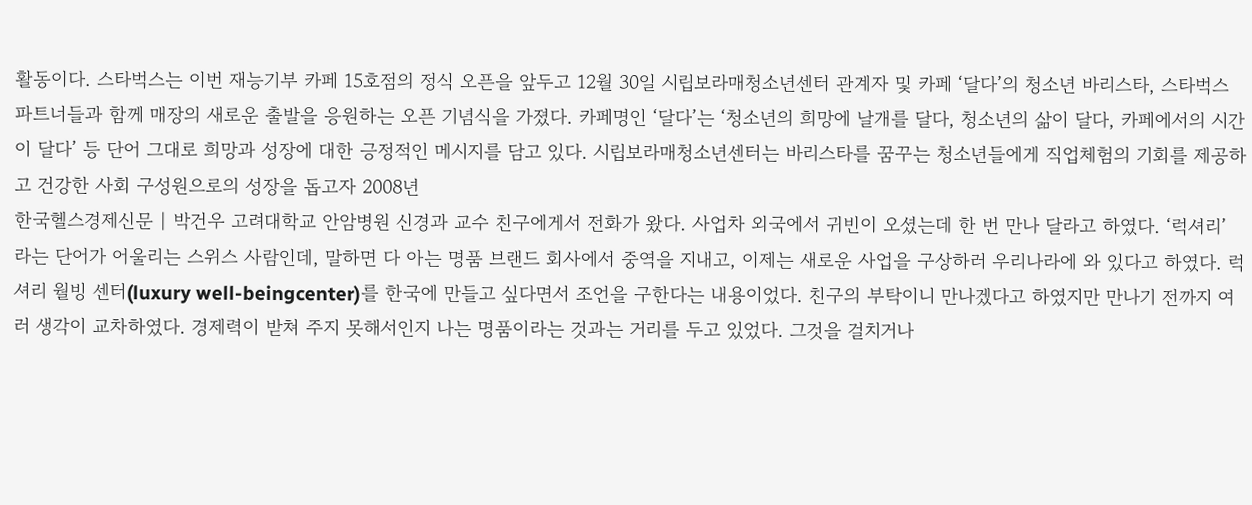활동이다. 스타벅스는 이번 재능기부 카페 15호점의 정식 오픈을 앞두고 12월 30일 시립보라매청소년센터 관계자 및 카페 ‘달다’의 청소년 바리스타, 스타벅스 파트너들과 함께 매장의 새로운 출발을 응원하는 오픈 기념식을 가졌다. 카페명인 ‘달다’는 ‘청소년의 희망에 날개를 달다, 청소년의 삶이 달다, 카페에서의 시간이 달다’ 등 단어 그대로 희망과 성장에 대한 긍정적인 메시지를 담고 있다. 시립보라매청소년센터는 바리스타를 꿈꾸는 청소년들에게 직업체험의 기회를 제공하고 건강한 사회 구성원으로의 성장을 돕고자 2008년
한국헬스경제신문 | 박건우 고려대학교 안암병원 신경과 교수 친구에게서 전화가 왔다. 사업차 외국에서 귀빈이 오셨는데 한 번 만나 달라고 하였다. ‘럭셔리’ 라는 단어가 어울리는 스위스 사람인데, 말하면 다 아는 명품 브랜드 회사에서 중역을 지내고, 이제는 새로운 사업을 구상하러 우리나라에 와 있다고 하였다. 럭셔리 월빙 센터(luxury well-beingcenter)를 한국에 만들고 싶다면서 조언을 구한다는 내용이었다. 친구의 부탁이니 만나겠다고 하였지만 만나기 전까지 여러 생각이 교차하였다. 경제력이 받쳐 주지 못해서인지 나는 명품이라는 것과는 거리를 두고 있었다. 그것을 걸치거나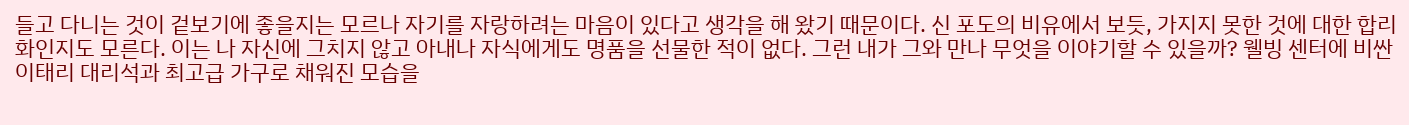들고 다니는 것이 겉보기에 좋을지는 모르나 자기를 자랑하려는 마음이 있다고 생각을 해 왔기 때문이다. 신 포도의 비유에서 보듯, 가지지 못한 것에 대한 합리화인지도 모른다. 이는 나 자신에 그치지 않고 아내나 자식에게도 명품을 선물한 적이 없다. 그런 내가 그와 만나 무엇을 이야기할 수 있을까? 웰빙 센터에 비싼 이태리 대리석과 최고급 가구로 채워진 모습을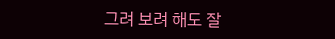그려 보려 해도 잘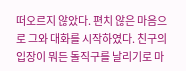떠오르지 않았다. 편치 않은 마음으로 그와 대화를 시작하였다. 친구의 입장이 뭐든 돌직구를 날리기로 마